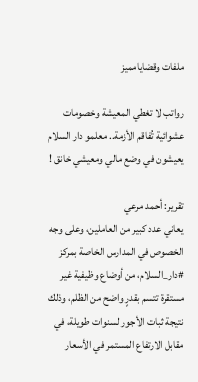ملفات وقضايامميز

رواتب لا تغطي المعيشة وخصومات عشوائية تُفاقم الأزمة.. معلمو دار السلام يعيشون في وضع مالي ومعيشي خانق !

تقرير: أحمد مرعي
يعاني عدد كبير من العاملين، وعلى وجه الخصوص في المدارس الخاصة بمركز #دار_السلام، من أوضاع وظيفية غير مستقرة تتسم بقدرٍ واضح من الظلم، وذلك نتيجة ثبات الأجور لسنوات طويلة، في مقابل الارتفاع المستمر في الأسعار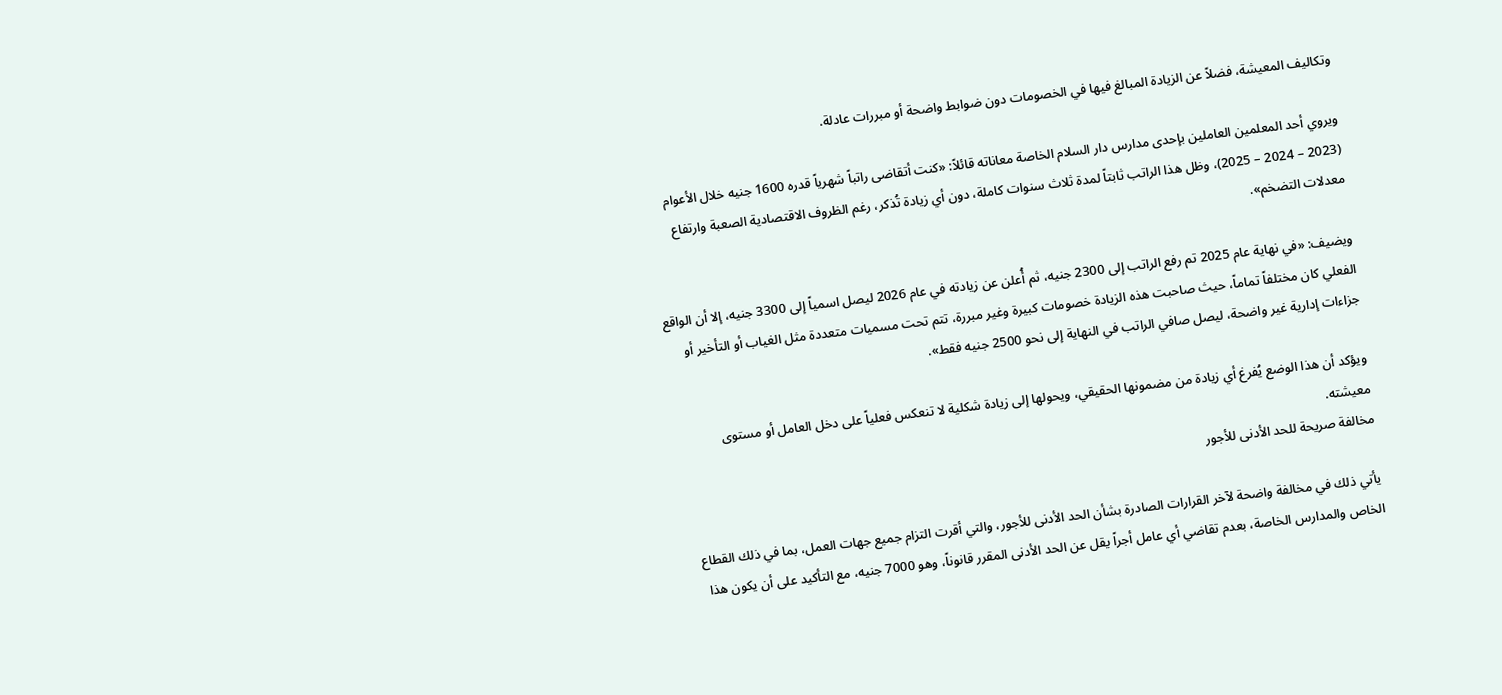وتكاليف المعيشة، فضلاً عن الزيادة المبالغ فيها في الخصومات دون ضوابط واضحة أو مبررات عادلة.

ويروي أحد المعلمين العاملين بإحدى مدارس دار السلام الخاصة معاناته قائلاً: «كنت أتقاضى راتباً شهرياً قدره 1600 جنيه خلال الأعوام (2023 – 2024 – 2025)، وظل هذا الراتب ثابتاً لمدة ثلاث سنوات كاملة، دون أي زيادة تُذكر، رغم الظروف الاقتصادية الصعبة وارتفاع معدلات التضخم».

ويضيف: «في نهاية عام 2025 تم رفع الراتب إلى 2300 جنيه، ثم أُعلن عن زيادته في عام 2026 ليصل اسمياً إلى 3300 جنيه، إلا أن الواقع الفعلي كان مختلفاً تماماً، حيث صاحبت هذه الزيادة خصومات كبيرة وغير مبررة، تتم تحت مسميات متعددة مثل الغياب أو التأخير أو جزاءات إدارية غير واضحة، ليصل صافي الراتب في النهاية إلى نحو 2500 جنيه فقط».

ويؤكد أن هذا الوضع يُفرغ أي زيادة من مضمونها الحقيقي، ويحولها إلى زيادة شكلية لا تنعكس فعلياً على دخل العامل أو مستوى معيشته.
مخالفة صريحة للحد الأدنى للأجور

يأتي ذلك في مخالفة واضحة لآخر القرارات الصادرة بشأن الحد الأدنى للأجور، والتي أقرت التزام جميع جهات العمل، بما في ذلك القطاع الخاص والمدارس الخاصة، بعدم تقاضي أي عامل أجراً يقل عن الحد الأدنى المقرر قانوناً، وهو 7000 جنيه، مع التأكيد على أن يكون هذا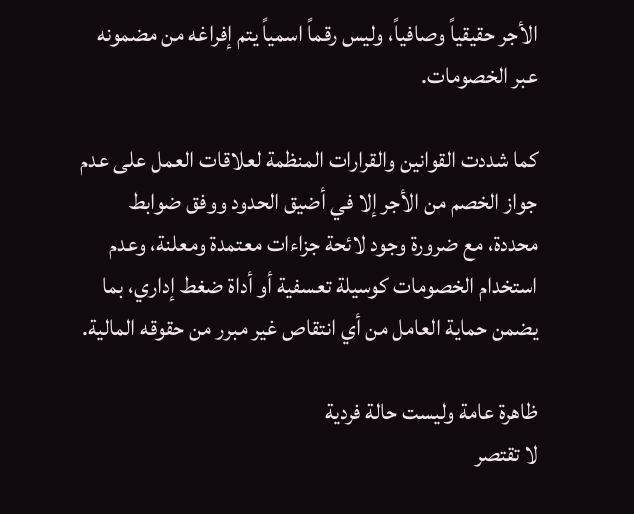الأجر حقيقياً وصافياً، وليس رقماً اسمياً يتم إفراغه من مضمونه عبر الخصومات.

كما شددت القوانين والقرارات المنظمة لعلاقات العمل على عدم جواز الخصم من الأجر إلا في أضيق الحدود ووفق ضوابط محددة، مع ضرورة وجود لائحة جزاءات معتمدة ومعلنة، وعدم استخدام الخصومات كوسيلة تعسفية أو أداة ضغط إداري، بما يضمن حماية العامل من أي انتقاص غير مبرر من حقوقه المالية.

ظاهرة عامة وليست حالة فردية
لا تقتصر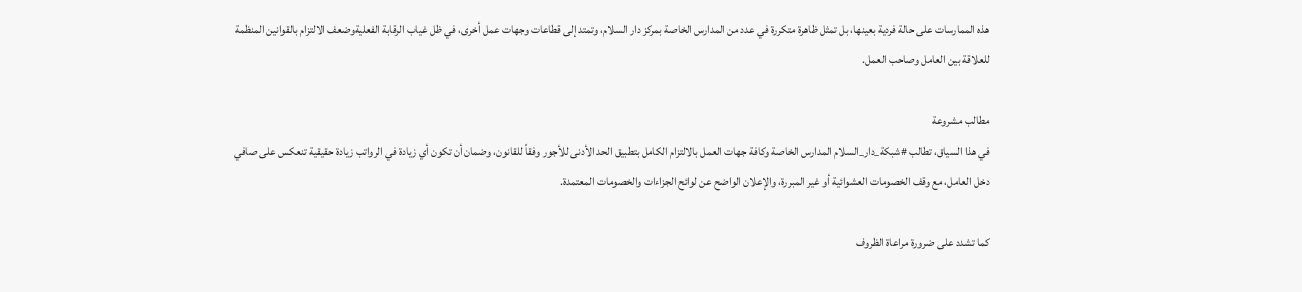هذه الممارسات على حالة فردية بعينها، بل تمثل ظاهرة متكررة في عدد من المدارس الخاصة بمركز دار السلام، وتمتد إلى قطاعات وجهات عمل أخرى، في ظل غياب الرقابة الفعليةوضعف الالتزام بالقوانين المنظمة للعلاقة بين العامل وصاحب العمل.

مطالب مشروعة
في هذا السياق، تطالب #شبكة_دار_السلام المدارس الخاصة وكافة جهات العمل بالالتزام الكامل بتطبيق الحد الأدنى للأجور وفقاً للقانون، وضمان أن تكون أي زيادة في الرواتب زيادة حقيقية تنعكس على صافي دخل العامل، مع وقف الخصومات العشوائية أو غير المبررة، والإعلان الواضح عن لوائح الجزاءات والخصومات المعتمدة.

كما تشدد على ضرورة مراعاة الظروف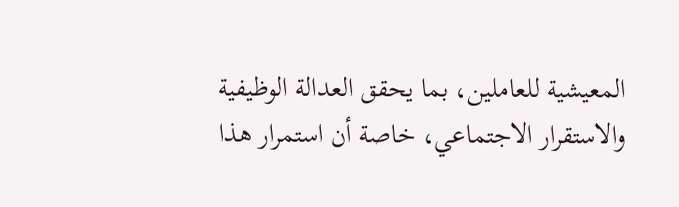المعيشية للعاملين، بما يحقق العدالة الوظيفية والاستقرار الاجتماعي، خاصة أن استمرار هذا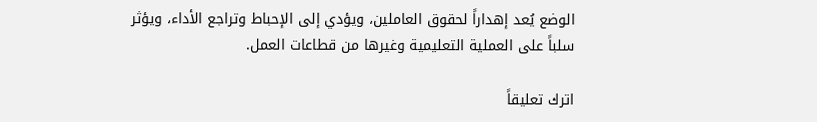الوضع يُعد إهداراً لحقوق العاملين، ويؤدي إلى الإحباط وتراجع الأداء، ويؤثر سلباً على العملية التعليمية وغيرها من قطاعات العمل.

اترك تعليقاً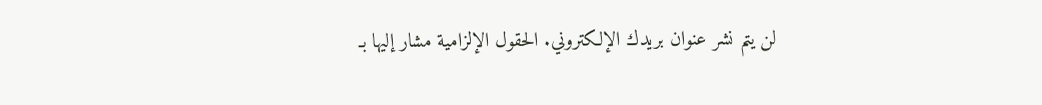لن يتم نشر عنوان بريدك الإلكتروني. الحقول الإلزامية مشار إليها بـ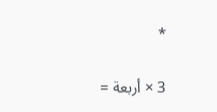*

3 × أربعة =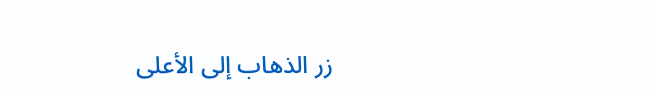زر الذهاب إلى الأعلى